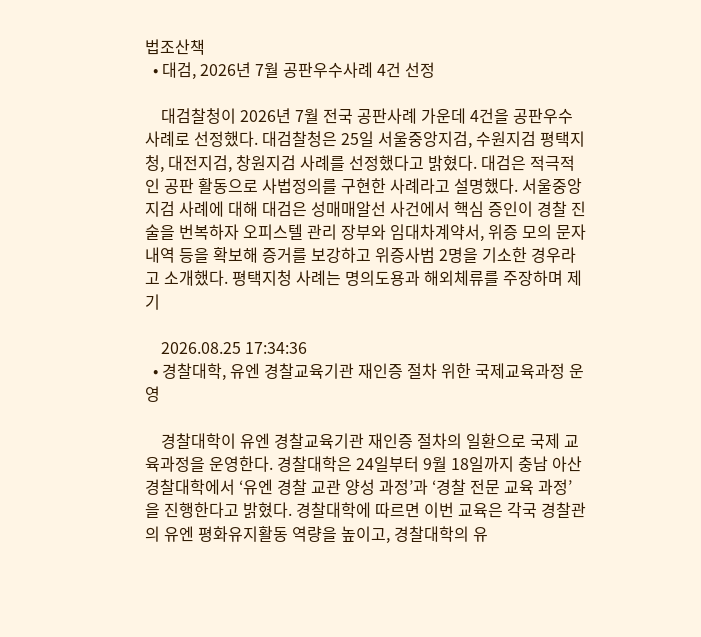법조산책
  • 대검, 2026년 7월 공판우수사례 4건 선정

    대검찰청이 2026년 7월 전국 공판사례 가운데 4건을 공판우수사례로 선정했다. 대검찰청은 25일 서울중앙지검, 수원지검 평택지청, 대전지검, 창원지검 사례를 선정했다고 밝혔다. 대검은 적극적인 공판 활동으로 사법정의를 구현한 사례라고 설명했다. 서울중앙지검 사례에 대해 대검은 성매매알선 사건에서 핵심 증인이 경찰 진술을 번복하자 오피스텔 관리 장부와 임대차계약서, 위증 모의 문자 내역 등을 확보해 증거를 보강하고 위증사범 2명을 기소한 경우라고 소개했다. 평택지청 사례는 명의도용과 해외체류를 주장하며 제기

    2026.08.25 17:34:36
  • 경찰대학, 유엔 경찰교육기관 재인증 절차 위한 국제교육과정 운영

    경찰대학이 유엔 경찰교육기관 재인증 절차의 일환으로 국제 교육과정을 운영한다. 경찰대학은 24일부터 9월 18일까지 충남 아산 경찰대학에서 ‘유엔 경찰 교관 양성 과정’과 ‘경찰 전문 교육 과정’을 진행한다고 밝혔다. 경찰대학에 따르면 이번 교육은 각국 경찰관의 유엔 평화유지활동 역량을 높이고, 경찰대학의 유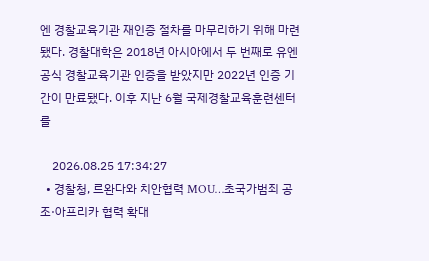엔 경찰교육기관 재인증 절차를 마무리하기 위해 마련됐다. 경찰대학은 2018년 아시아에서 두 번째로 유엔 공식 경찰교육기관 인증을 받았지만 2022년 인증 기간이 만료됐다. 이후 지난 6월 국제경찰교육훈련센터를

    2026.08.25 17:34:27
  • 경찰청, 르완다와 치안협력 MOU…초국가범죄 공조·아프리카 협력 확대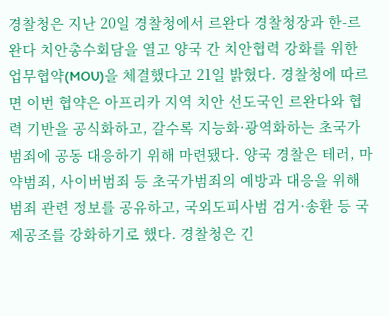경찰청은 지난 20일 경찰청에서 르완다 경찰청장과 한-르완다 치안총수회담을 열고 양국 간 치안협력 강화를 위한 업무협약(MOU)을 체결했다고 21일 밝혔다. 경찰청에 따르면 이번 협약은 아프리카 지역 치안 선도국인 르완다와 협력 기반을 공식화하고, 갈수록 지능화·광역화하는 초국가범죄에 공동 대응하기 위해 마련됐다. 양국 경찰은 테러, 마약범죄, 사이버범죄 등 초국가범죄의 예방과 대응을 위해 범죄 관련 정보를 공유하고, 국외도피사범 검거·송환 등 국제공조를 강화하기로 했다. 경찰청은 긴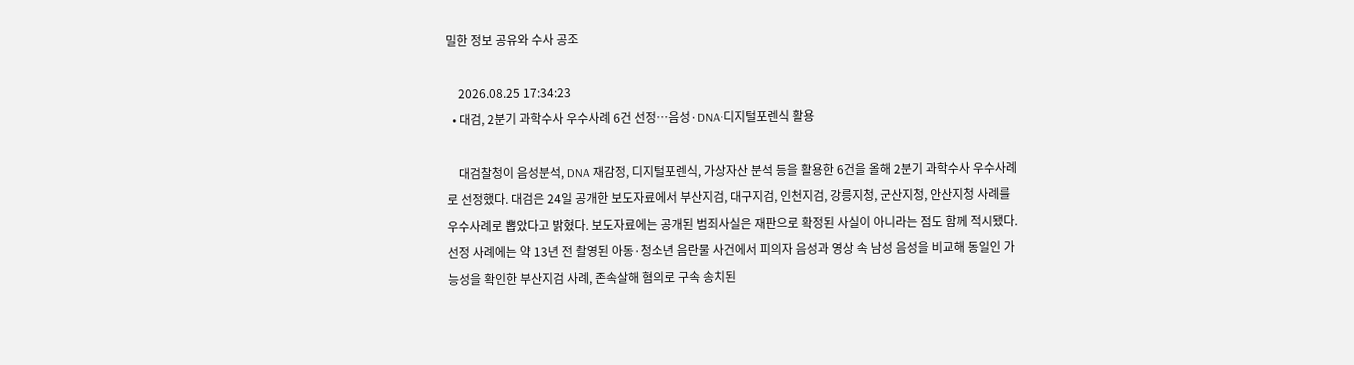밀한 정보 공유와 수사 공조

    2026.08.25 17:34:23
  • 대검, 2분기 과학수사 우수사례 6건 선정…음성·DNA·디지털포렌식 활용

    대검찰청이 음성분석, DNA 재감정, 디지털포렌식, 가상자산 분석 등을 활용한 6건을 올해 2분기 과학수사 우수사례로 선정했다. 대검은 24일 공개한 보도자료에서 부산지검, 대구지검, 인천지검, 강릉지청, 군산지청, 안산지청 사례를 우수사례로 뽑았다고 밝혔다. 보도자료에는 공개된 범죄사실은 재판으로 확정된 사실이 아니라는 점도 함께 적시됐다. 선정 사례에는 약 13년 전 촬영된 아동·청소년 음란물 사건에서 피의자 음성과 영상 속 남성 음성을 비교해 동일인 가능성을 확인한 부산지검 사례, 존속살해 혐의로 구속 송치된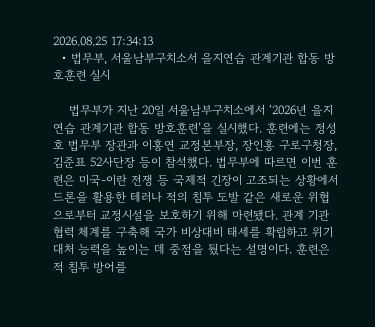2026.08.25 17:34:13
  • 법무부, 서울남부구치소서 을지연습 관계기관 합동 방호훈련 실시

    법무부가 지난 20일 서울남부구치소에서 ‘2026년 을지연습 관계기관 합동 방호훈련’을 실시했다. 훈련에는 정성호 법무부 장관과 이홍연 교정본부장, 장인홍 구로구청장, 김준표 52사단장 등이 참석했다. 법무부에 따르면 이번 훈련은 미국-이란 전쟁 등 국제적 긴장이 고조되는 상황에서 드론을 활용한 테러나 적의 침투 도발 같은 새로운 위협으로부터 교정시설을 보호하기 위해 마련됐다. 관계 기관 협력 체계를 구축해 국가 비상대비 태세를 확립하고 위기 대처 능력을 높이는 데 중점을 뒀다는 설명이다. 훈련은 적 침투 방어를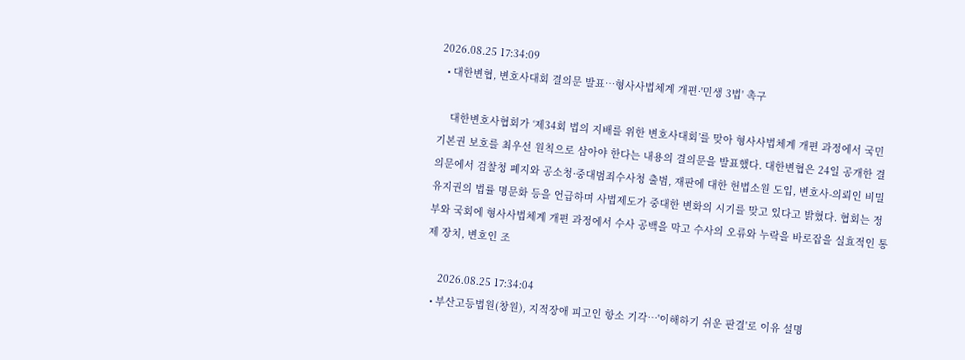2026.08.25 17:34:09
  • 대한변협, 변호사대회 결의문 발표…형사사법체계 개편·'민생 3법' 촉구

    대한변호사협회가 ‘제34회 법의 지배를 위한 변호사대회’를 맞아 형사사법체계 개편 과정에서 국민 기본권 보호를 최우선 원칙으로 삼아야 한다는 내용의 결의문을 발표했다. 대한변협은 24일 공개한 결의문에서 검찰청 폐지와 공소청·중대범죄수사청 출범, 재판에 대한 헌법소원 도입, 변호사-의뢰인 비밀유지권의 법률 명문화 등을 언급하며 사법제도가 중대한 변화의 시기를 맞고 있다고 밝혔다. 협회는 정부와 국회에 형사사법체계 개편 과정에서 수사 공백을 막고 수사의 오류와 누락을 바로잡을 실효적인 통제 장치, 변호인 조

    2026.08.25 17:34:04
  • 부산고등법원(창원), 지적장애 피고인 항소 기각…'이해하기 쉬운 판결'로 이유 설명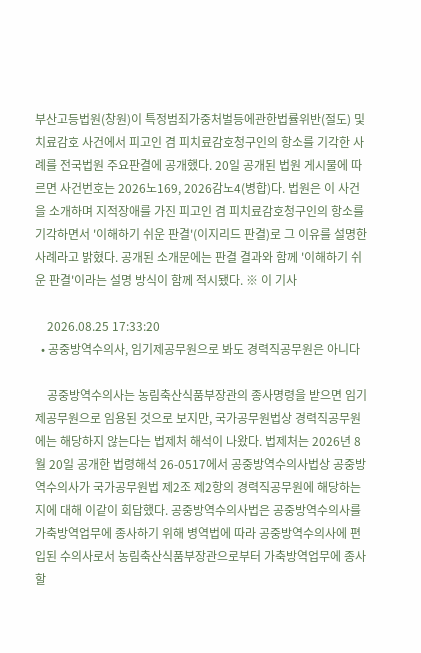부산고등법원(창원)이 특정범죄가중처벌등에관한법률위반(절도) 및 치료감호 사건에서 피고인 겸 피치료감호청구인의 항소를 기각한 사례를 전국법원 주요판결에 공개했다. 20일 공개된 법원 게시물에 따르면 사건번호는 2026노169, 2026감노4(병합)다. 법원은 이 사건을 소개하며 지적장애를 가진 피고인 겸 피치료감호청구인의 항소를 기각하면서 '이해하기 쉬운 판결'(이지리드 판결)로 그 이유를 설명한 사례라고 밝혔다. 공개된 소개문에는 판결 결과와 함께 '이해하기 쉬운 판결'이라는 설명 방식이 함께 적시됐다. ※ 이 기사

    2026.08.25 17:33:20
  • 공중방역수의사, 임기제공무원으로 봐도 경력직공무원은 아니다

    공중방역수의사는 농림축산식품부장관의 종사명령을 받으면 임기제공무원으로 임용된 것으로 보지만, 국가공무원법상 경력직공무원에는 해당하지 않는다는 법제처 해석이 나왔다. 법제처는 2026년 8월 20일 공개한 법령해석 26-0517에서 공중방역수의사법상 공중방역수의사가 국가공무원법 제2조 제2항의 경력직공무원에 해당하는지에 대해 이같이 회답했다. 공중방역수의사법은 공중방역수의사를 가축방역업무에 종사하기 위해 병역법에 따라 공중방역수의사에 편입된 수의사로서 농림축산식품부장관으로부터 가축방역업무에 종사할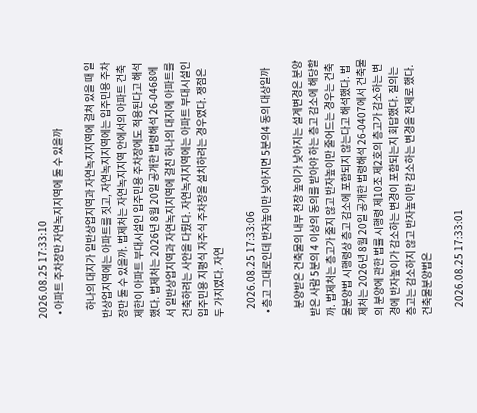2026.08.25 17:33:10
  • 아파트 주차장만 자연녹지지역에 둘 수 있을까

    하나의 대지가 일반상업지역과 자연녹지지역에 걸쳐 있을 때 일반상업지역에는 아파트를 짓고, 자연녹지지역에는 입주민용 주차장만 둘 수 있을까. 법제처는 자연녹지지역 안에서의 아파트 건축제한이 아파트 부대시설인 입주민용 주차장에도 적용된다고 해석했다. 법제처는 2026년 8월 20일 공개한 법령해석 26-0468에서 일반상업지역과 자연녹지지역에 걸친 하나의 대지에 아파트를 건축하려는 사안을 다뤘다. 자연녹지지역에는 아파트 부대시설인 입주민용 지평식 자주식 주차장을 설치하려는 경우였다. 쟁점은 두 가지였다. 자연

    2026.08.25 17:33:06
  • 층고 그대로인데 반자높이만 낮아지면 5분의4 동의 대상일까

    분양받은 건축물의 내부 천장 높이가 낮아지는 설계변경은 분양받은 사람 5분의 4 이상의 동의를 받아야 하는 층고 감소에 해당할까. 법제처는 층고가 줄지 않고 반자높이만 줄어드는 경우는 건축물분양법 시행령상 층고 감소에 포함되지 않는다고 해석했다. 법제처는 2026년 8월 20일 공개한 법령해석 26-0407에서 건축물의 분양에 관한 법률 시행령 제10조 제2호의 층고가 감소하는 변경에 반자높이가 감소하는 변경이 포함되는지 회답했다. 질의는 층고는 감소하지 않고 반자높이만 감소하는 변경을 전제로 했다. 건축물분양법은

    2026.08.25 17:33:01